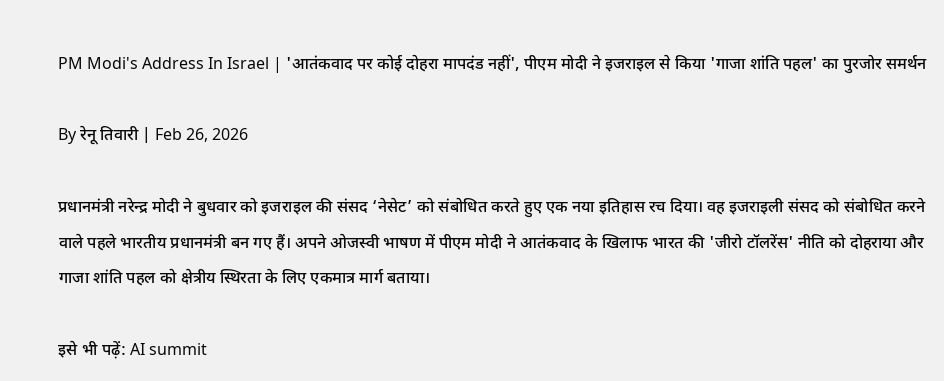PM Modi's Address In Israel | 'आतंकवाद पर कोई दोहरा मापदंड नहीं', पीएम मोदी ने इजराइल से किया 'गाजा शांति पहल' का पुरजोर समर्थन

By रेनू तिवारी | Feb 26, 2026

प्रधानमंत्री नरेन्द्र मोदी ने बुधवार को इजराइल की संसद ‘नेसेट’ को संबोधित करते हुए एक नया इतिहास रच दिया। वह इजराइली संसद को संबोधित करने वाले पहले भारतीय प्रधानमंत्री बन गए हैं। अपने ओजस्वी भाषण में पीएम मोदी ने आतंकवाद के खिलाफ भारत की 'जीरो टॉलरेंस' नीति को दोहराया और गाजा शांति पहल को क्षेत्रीय स्थिरता के लिए एकमात्र मार्ग बताया।

इसे भी पढ़ें: AI summit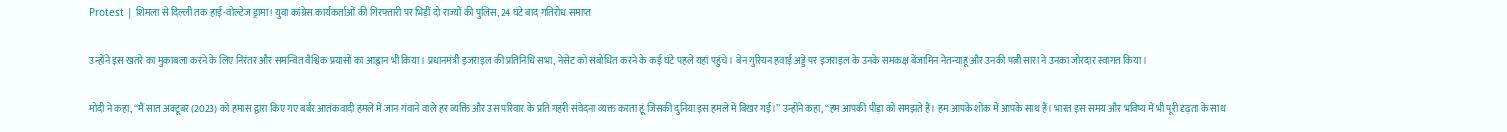Protest | शिमला से दिल्ली तक हाई-वोल्टेज ड्रामा! युवा कांग्रेस कार्यकर्ताओं की गिरफ्तारी पर भिड़ीं दो राज्यों की पुलिस, 24 घंटे बाद गतिरोध समाप्त

उन्होंने इस खतरे का मुकाबला करने के लिए निरंतर और समन्वित वैश्विक प्रयासों का आह्वान भी किया। प्रधानमंत्री इजराइल की प्रतिनिधि सभा, नेसेट को संबोधित करने के कई घंटे पहले यहां पहुंचे। बेन गुरियन हवाई अड्डे पर इजराइल के उनके समकक्ष बेंजामिन नेतन्याहू और उनकी पत्नी सारा ने उनका जोरदार स्वागत किया।

मोदी ने कहा, ‘‘मैं सात अक्टूबर (2023) को हमास द्वारा किए गए बर्बर आतंकवादी हमले में जान गंवाने वाले हर व्यक्ति और उस परिवार के प्रति गहरी संवेदना व्यक्त करता हूं जिसकी दुनिया इस हमले में बिखर गई।’’ उन्होंने कहा, ‘‘हम आपकी पीड़ा को समझते हैं। हम आपके शोक में आपके साथ हैं। भारत इस समय और भविष्य में भी पूरी दृढ़ता के साथ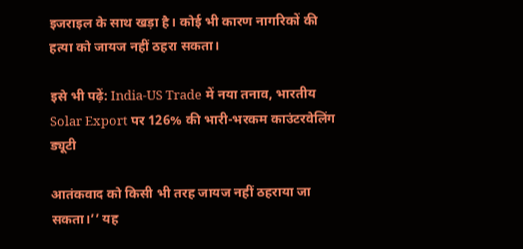इजराइल के साथ खड़ा है। कोई भी कारण नागरिकों की हत्या को जायज नहीं ठहरा सकता।

इसे भी पढ़ें: India-US Trade में नया तनाव, भारतीय Solar Export पर 126% की भारी-भरकम काउंटरवेलिंग ड्यूटी

आतंकवाद को किसी भी तरह जायज नहीं ठहराया जा सकता।’’ यह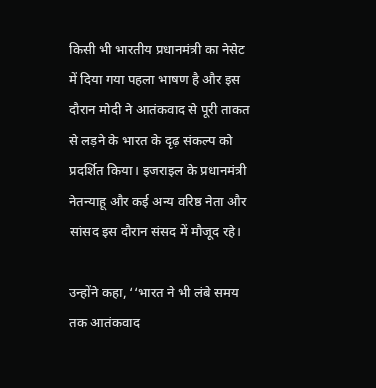किसी भी भारतीय प्रधानमंत्री का नेसेट में दिया गया पहला भाषण है और इस दौरान मोदी ने आतंकवाद से पूरी ताकत से लड़ने के भारत के दृढ़ संकल्प को प्रदर्शित किया। इजराइल के प्रधानमंत्री नेतन्याहू और कई अन्य वरिष्ठ नेता और सांसद इस दौरान संसद में मौजूद रहे।

उन्होंने कहा, ‘‘भारत ने भी लंबे समय तक आतंकवाद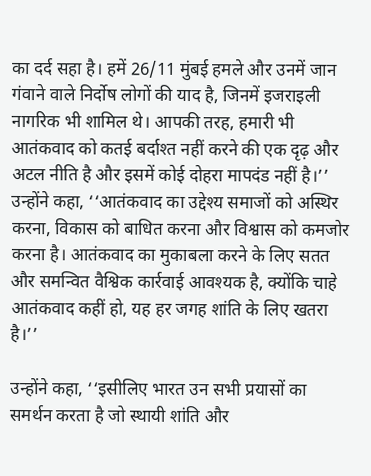का दर्द सहा है। हमें 26/11 मुंबई हमले और उनमें जान गंवाने वाले निर्दोष लोगों की याद है, जिनमें इजराइली नागरिक भी शामिल थे। आपकी तरह, हमारी भी आतंकवाद को कतई बर्दाश्त नहीं करने की एक दृढ़ और अटल नीति है और इसमें कोई दोहरा मापदंड नहीं है।’’ उन्होंने कहा, ‘‘आतंकवाद का उद्देश्य समाजों को अस्थिर करना, विकास को बाधित करना और विश्वास को कमजोर करना है। आतंकवाद का मुकाबला करने के लिए सतत और समन्वित वैश्विक कार्रवाई आवश्यक है, क्योंकि चाहे आतंकवाद कहीं हो, यह हर जगह शांति के लिए खतरा है।’’

उन्होंने कहा, ‘‘इसीलिए भारत उन सभी प्रयासों का समर्थन करता है जो स्थायी शांति और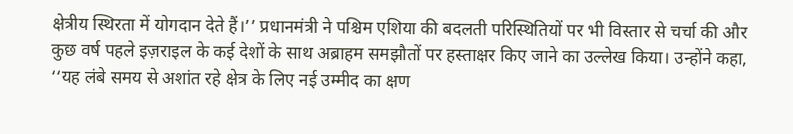क्षेत्रीय स्थिरता में योगदान देते हैं।’’ प्रधानमंत्री ने पश्चिम एशिया की बदलती परिस्थितियों पर भी विस्तार से चर्चा की और कुछ वर्ष पहले इज़राइल के कई देशों के साथ अब्राहम समझौतों पर हस्ताक्षर किए जाने का उल्लेख किया। उन्होंने कहा, ‘‘यह लंबे समय से अशांत रहे क्षेत्र के लिए नई उम्मीद का क्षण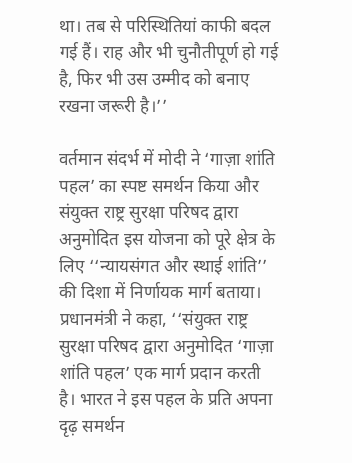था। तब से परिस्थितियां काफी बदल गई हैं। राह और भी चुनौतीपूर्ण हो गई है, फिर भी उस उम्मीद को बनाए रखना जरूरी है।’’

वर्तमान संदर्भ में मोदी ने ‘गाज़ा शांति पहल’ का स्पष्ट समर्थन किया और संयुक्त राष्ट्र सुरक्षा परिषद द्वारा अनुमोदित इस योजना को पूरे क्षेत्र के लिए ‘‘न्यायसंगत और स्थाई शांति’’ की दिशा में निर्णायक मार्ग बताया। प्रधानमंत्री ने कहा, ‘‘संयुक्त राष्ट्र सुरक्षा परिषद द्वारा अनुमोदित ‘गाज़ा शांति पहल’ एक मार्ग प्रदान करती है। भारत ने इस पहल के प्रति अपना दृढ़ समर्थन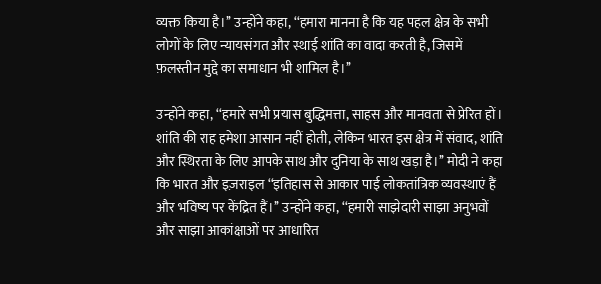व्यक्त किया है।’’ उन्होंने कहा, ‘‘हमारा मानना है कि यह पहल क्षेत्र के सभी लोगों के लिए न्यायसंगत और स्थाई शांति का वादा करती है, जिसमें फ़लस्तीन मुद्दे का समाधान भी शामिल है।’’

उन्होंने कहा, ‘‘हमारे सभी प्रयास बुद्धिमत्ता, साहस और मानवता से प्रेरित हों। शांति की राह हमेशा आसान नहीं होती, लेकिन भारत इस क्षेत्र में संवाद, शांति और स्थिरता के लिए आपके साथ और दुनिया के साथ खड़ा है।’’ मोदी ने कहा कि भारत और इज़राइल ‘‘इतिहास से आकार पाई लोकतांत्रिक व्यवस्थाएं हैं और भविष्य पर केंद्रित हैं।’’ उन्होंने कहा, ‘‘हमारी साझेदारी साझा अनुभवों और साझा आकांक्षाओं पर आधारित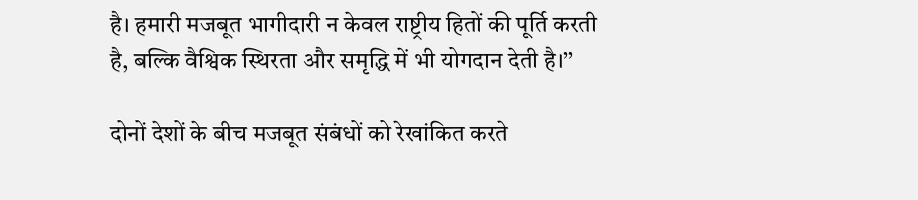है। हमारी मजबूत भागीदारी न केवल राष्ट्रीय हितों की पूर्ति करती है, बल्कि वैश्विक स्थिरता और समृद्धि में भी योगदान देती है।’’

दोनों देशों के बीच मजबूत संबंधों को रेखांकित करते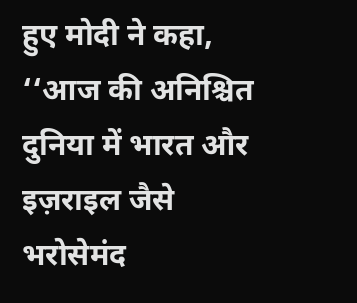हुए मोदी ने कहा, ‘‘आज की अनिश्चित दुनिया में भारत और इज़राइल जैसे भरोसेमंद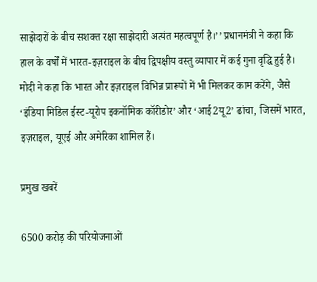साझेदारों के बीच सशक्त रक्षा साझेदारी अत्यंत महत्वपूर्ण है।’’ प्रधानमंत्री ने कहा कि हाल के वर्षों में भारत-इज़राइल के बीच द्विपक्षीय वस्तु व्यापार में कई गुना वृद्धि हुई है। मोदी ने कहा कि भारत और इज़राइल विभिन्न प्रारूपों में भी मिलकर काम करेंगे, जैसे ‘इंडिया मिडिल ईस्ट-यूरोप इकनॉमिक कॉरीडोर’ और ‘आई2यू2’ ढांचा, जिसमें भारत, इज़राइल, यूएई और अमेरिका शामिल हैं।

प्रमुख खबरें

6500 करोड़ की परियोजनाओं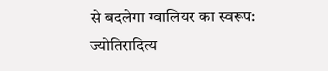से बदलेगा ग्वालियर का स्वरूप: ज्योतिरादित्य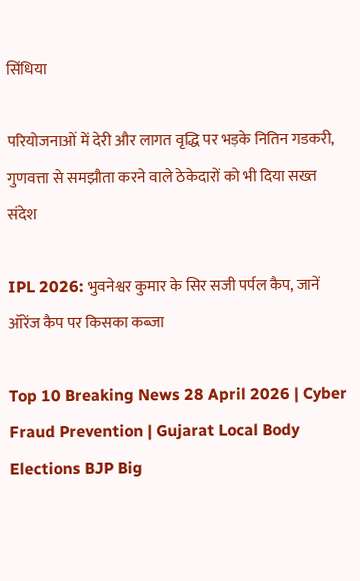सिंधिया

परियोजनाओं में देरी और लागत वृद्धि पर भड़के नितिन गडकरी, गुणवत्ता से समझौता करने वाले ठेकेदारों को भी दिया सख्त संदेश

IPL 2026: भुवनेश्वर कुमार के सिर सजी पर्पल कैप, जानें ऑरेंज कैप पर किसका कब्जा

Top 10 Breaking News 28 April 2026 | Cyber Fraud Prevention | Gujarat Local Body Elections BJP Big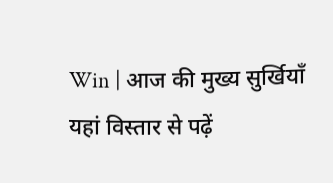Win | आज की मुख्य सुर्खियाँ यहां विस्तार से पढ़ें